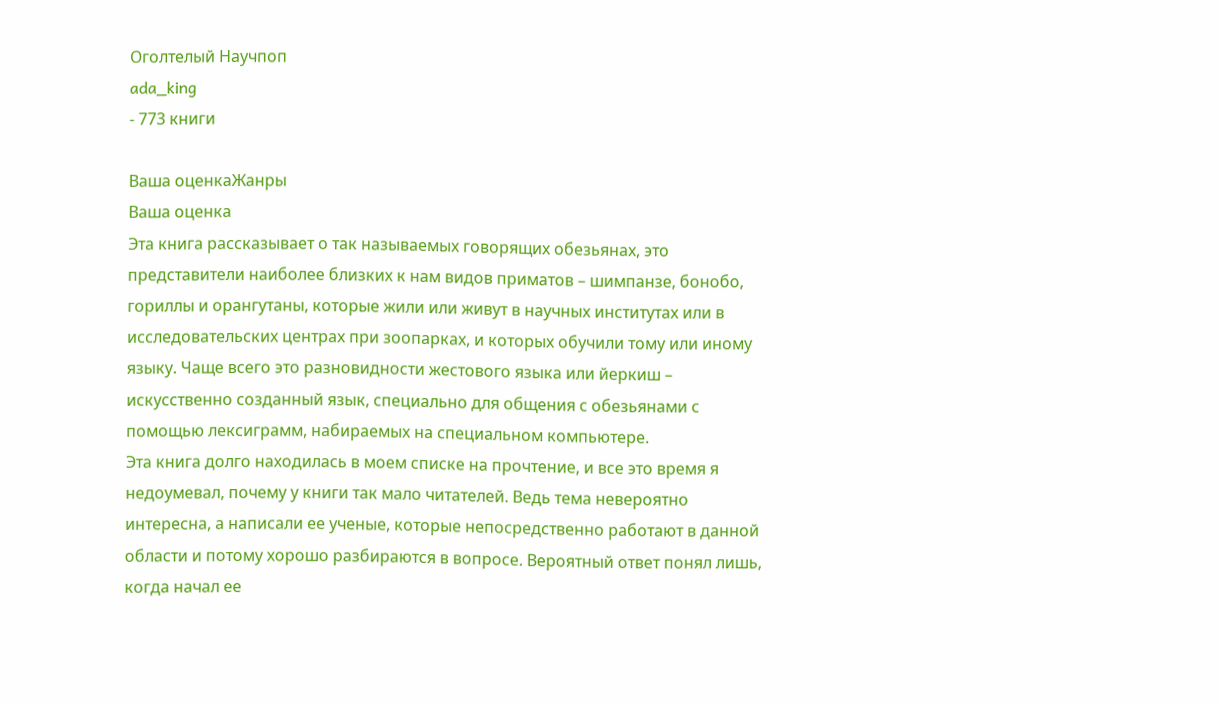Оголтелый Научпоп
ada_king
- 773 книги

Ваша оценкаЖанры
Ваша оценка
Эта книга рассказывает о так называемых говорящих обезьянах, это представители наиболее близких к нам видов приматов – шимпанзе, бонобо, гориллы и орангутаны, которые жили или живут в научных институтах или в исследовательских центрах при зоопарках, и которых обучили тому или иному языку. Чаще всего это разновидности жестового языка или йеркиш – искусственно созданный язык, специально для общения с обезьянами с помощью лексиграмм, набираемых на специальном компьютере.
Эта книга долго находилась в моем списке на прочтение, и все это время я недоумевал, почему у книги так мало читателей. Ведь тема невероятно интересна, а написали ее ученые, которые непосредственно работают в данной области и потому хорошо разбираются в вопросе. Вероятный ответ понял лишь, когда начал ее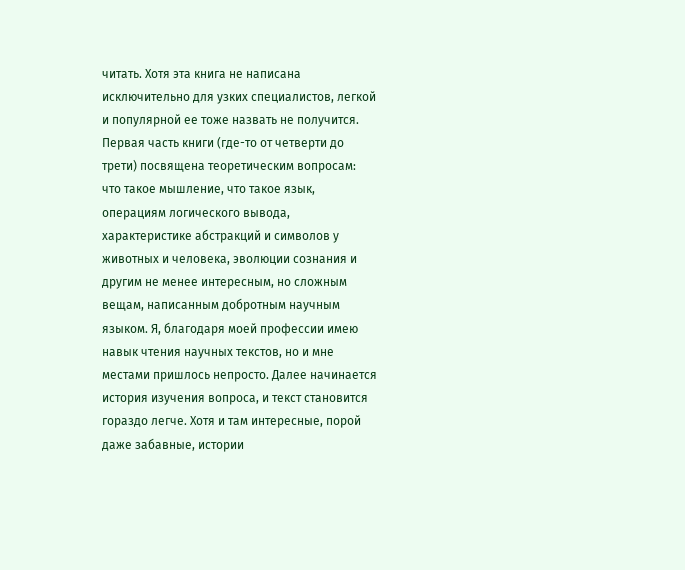читать. Хотя эта книга не написана исключительно для узких специалистов, легкой и популярной ее тоже назвать не получится. Первая часть книги (где-то от четверти до трети) посвящена теоретическим вопросам: что такое мышление, что такое язык, операциям логического вывода, характеристике абстракций и символов у животных и человека, эволюции сознания и другим не менее интересным, но сложным вещам, написанным добротным научным языком. Я, благодаря моей профессии имею навык чтения научных текстов, но и мне местами пришлось непросто. Далее начинается история изучения вопроса, и текст становится гораздо легче. Хотя и там интересные, порой даже забавные, истории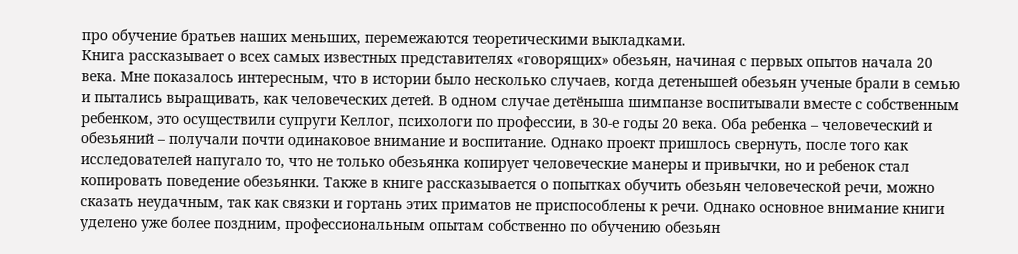про обучение братьев наших меньших, перемежаются теоретическими выкладками.
Книга рассказывает о всех самых известных представителях «говорящих» обезьян, начиная с первых опытов начала 20 века. Мне показалось интересным, что в истории было несколько случаев, когда детенышей обезьян ученые брали в семью и пытались выращивать, как человеческих детей. В одном случае детёныша шимпанзе воспитывали вместе с собственным ребенком, это осуществили супруги Келлог, психологи по профессии, в 30-е годы 20 века. Оба ребенка – человеческий и обезьяний – получали почти одинаковое внимание и воспитание. Однако проект пришлось свернуть, после того как исследователей напугало то, что не только обезьянка копирует человеческие манеры и привычки, но и ребенок стал копировать поведение обезьянки. Также в книге рассказывается о попытках обучить обезьян человеческой речи, можно сказать неудачным, так как связки и гортань этих приматов не приспособлены к речи. Однако основное внимание книги уделено уже более поздним, профессиональным опытам собственно по обучению обезьян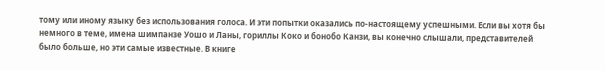тому или иному языку без использования голоса. И эти попытки оказались по-настоящему успешными. Если вы хотя бы немного в теме, имена шимпанзе Уошо и Ланы, гориллы Коко и бонобо Канзи, вы конечно слышали, представителей было больше, но эти самые известные. В книге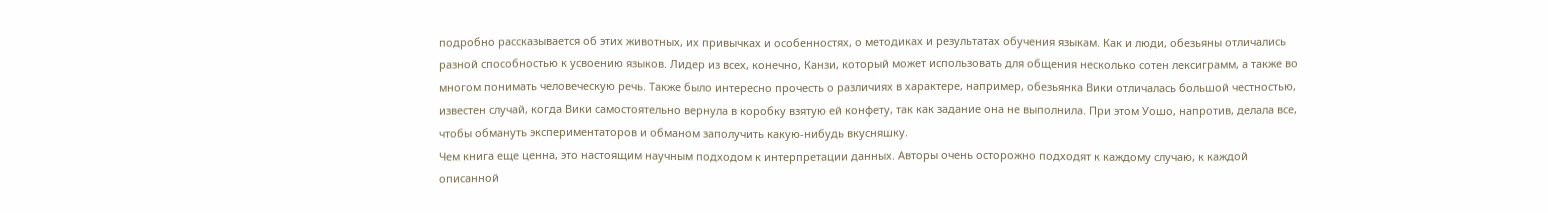подробно рассказывается об этих животных, их привычках и особенностях, о методиках и результатах обучения языкам. Как и люди, обезьяны отличались разной способностью к усвоению языков. Лидер из всех, конечно, Канзи, который может использовать для общения несколько сотен лексиграмм, а также во многом понимать человеческую речь. Также было интересно прочесть о различиях в характере, например, обезьянка Вики отличалась большой честностью, известен случай, когда Вики самостоятельно вернула в коробку взятую ей конфету, так как задание она не выполнила. При этом Уошо, напротив, делала все, чтобы обмануть экспериментаторов и обманом заполучить какую-нибудь вкусняшку.
Чем книга еще ценна, это настоящим научным подходом к интерпретации данных. Авторы очень осторожно подходят к каждому случаю, к каждой описанной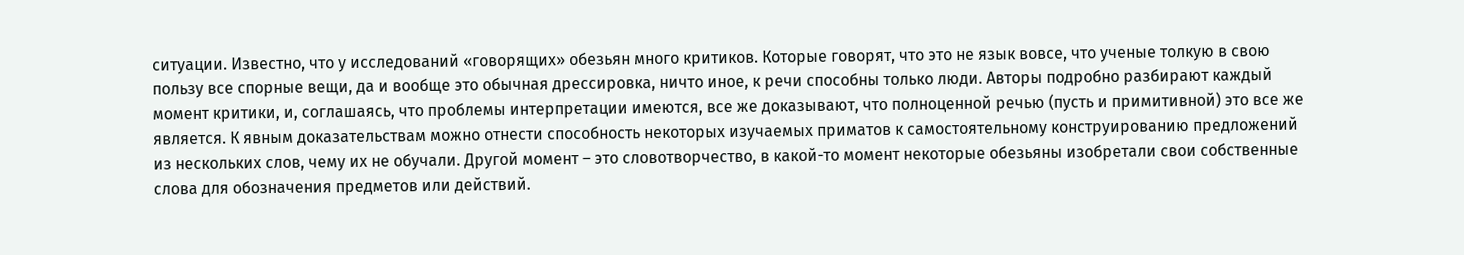ситуации. Известно, что у исследований «говорящих» обезьян много критиков. Которые говорят, что это не язык вовсе, что ученые толкую в свою пользу все спорные вещи, да и вообще это обычная дрессировка, ничто иное, к речи способны только люди. Авторы подробно разбирают каждый момент критики, и, соглашаясь, что проблемы интерпретации имеются, все же доказывают, что полноценной речью (пусть и примитивной) это все же является. К явным доказательствам можно отнести способность некоторых изучаемых приматов к самостоятельному конструированию предложений из нескольких слов, чему их не обучали. Другой момент – это словотворчество, в какой-то момент некоторые обезьяны изобретали свои собственные слова для обозначения предметов или действий.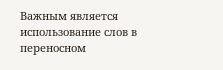Важным является использование слов в переносном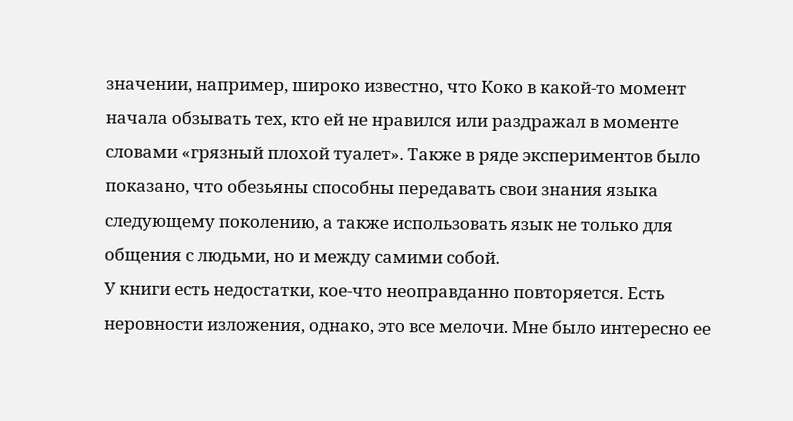значении, например, широко известно, что Коко в какой-то момент начала обзывать тех, кто ей не нравился или раздражал в моменте словами «грязный плохой туалет». Также в ряде экспериментов было показано, что обезьяны способны передавать свои знания языка следующему поколению, а также использовать язык не только для общения с людьми, но и между самими собой.
У книги есть недостатки, кое-что неоправданно повторяется. Есть неровности изложения, однако, это все мелочи. Мне было интересно ее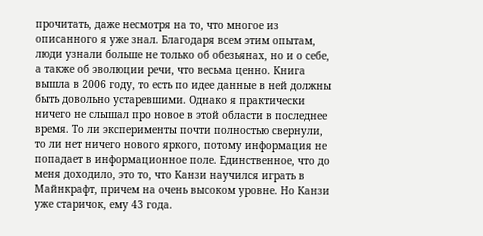прочитать, даже несмотря на то, что многое из описанного я уже знал. Благодаря всем этим опытам, люди узнали больше не только об обезьянах, но и о себе, а также об эволюции речи, что весьма ценно. Книга вышла в 2006 году, то есть по идее данные в ней должны быть довольно устаревшими. Однако я практически ничего не слышал про новое в этой области в последнее время. То ли эксперименты почти полностью свернули, то ли нет ничего нового яркого, потому информация не попадает в информационное поле. Единственное, что до меня доходило, это то, что Канзи научился играть в Майнкрафт, причем на очень высоком уровне. Но Канзи уже старичок, ему 43 года.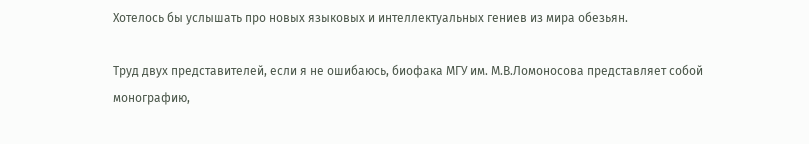Хотелось бы услышать про новых языковых и интеллектуальных гениев из мира обезьян.

Труд двух представителей, если я не ошибаюсь, биофака МГУ им. М.В.Ломоносова представляет собой монографию,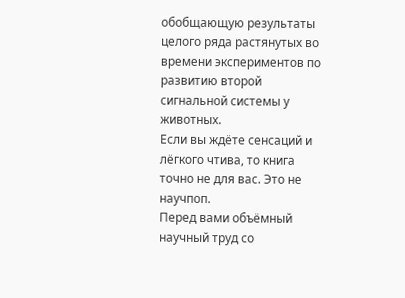обобщающую результаты целого ряда растянутых во времени экспериментов по развитию второй сигнальной системы у животных.
Если вы ждёте сенсаций и лёгкого чтива, то книга точно не для вас. Это не научпоп.
Перед вами объёмный научный труд со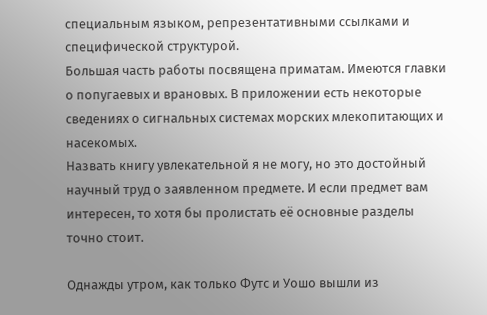специальным языком, репрезентативными ссылками и специфической структурой.
Большая часть работы посвящена приматам. Имеются главки о попугаевых и врановых. В приложении есть некоторые сведениях о сигнальных системах морских млекопитающих и насекомых.
Назвать книгу увлекательной я не могу, но это достойный научный труд о заявленном предмете. И если предмет вам интересен, то хотя бы пролистать её основные разделы точно стоит.

Однажды утром, как только Футс и Уошо вышли из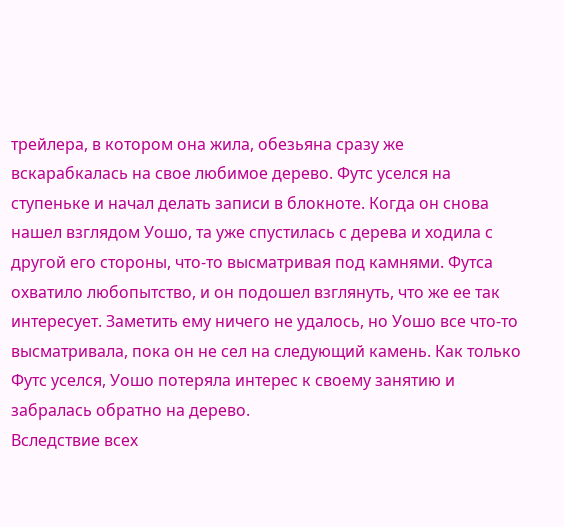трейлера, в котором она жила, обезьяна сразу же вскарабкалась на свое любимое дерево. Футс уселся на ступеньке и начал делать записи в блокноте. Когда он снова нашел взглядом Уошо, та уже спустилась с дерева и ходила с другой его стороны, что-то высматривая под камнями. Футса охватило любопытство, и он подошел взглянуть, что же ее так интересует. Заметить ему ничего не удалось, но Уошо все что-то высматривала, пока он не сел на следующий камень. Как только Футс уселся, Уошо потеряла интерес к своему занятию и забралась обратно на дерево.
Вследствие всех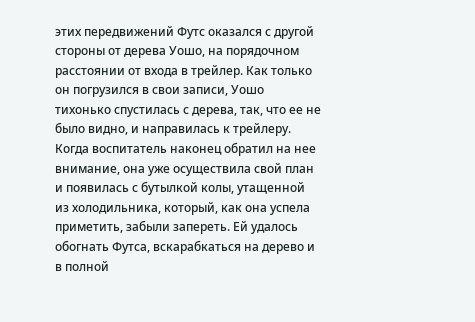этих передвижений Футс оказался с другой стороны от дерева Уошо, на порядочном расстоянии от входа в трейлер. Как только он погрузился в свои записи, Уошо тихонько спустилась с дерева, так, что ее не было видно, и направилась к трейлеру. Когда воспитатель наконец обратил на нее внимание, она уже осуществила свой план и появилась с бутылкой колы, утащенной из холодильника, который, как она успела приметить, забыли запереть. Ей удалось обогнать Футса, вскарабкаться на дерево и в полной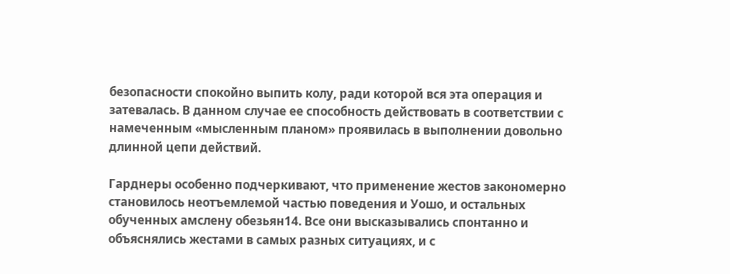безопасности спокойно выпить колу, ради которой вся эта операция и затевалась. В данном случае ее способность действовать в соответствии с намеченным «мысленным планом» проявилась в выполнении довольно длинной цепи действий.

Гарднеры особенно подчеркивают, что применение жестов закономерно становилось неотъемлемой частью поведения и Уошо, и остальных обученных амслену обезьян14. Все они высказывались спонтанно и объяснялись жестами в самых разных ситуациях, и с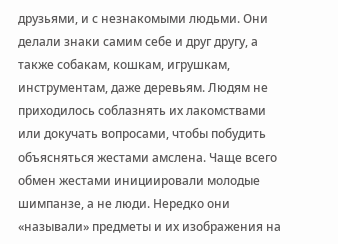друзьями, и с незнакомыми людьми. Они делали знаки самим себе и друг другу, а также собакам, кошкам, игрушкам, инструментам, даже деревьям. Людям не приходилось соблазнять их лакомствами или докучать вопросами, чтобы побудить объясняться жестами амслена. Чаще всего обмен жестами инициировали молодые шимпанзе, а не люди. Нередко они «называли» предметы и их изображения на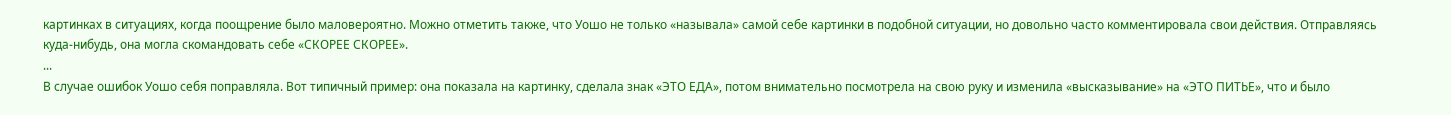картинках в ситуациях, когда поощрение было маловероятно. Можно отметить также, что Уошо не только «называла» самой себе картинки в подобной ситуации, но довольно часто комментировала свои действия. Отправляясь куда-нибудь, она могла cкомандовать себе «СКОРЕЕ СКОРЕЕ».
...
В случае ошибок Уошо себя поправляла. Вот типичный пример: она показала на картинку, сделала знак «ЭТО ЕДА», потом внимательно посмотрела на свою руку и изменила «высказывание» на «ЭТО ПИТЬЕ», что и было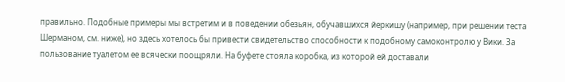правильно. Подобные примеры мы встретим и в поведении обезьян, обучавшихся йеркишу (например, при решении теста Шерманом, см. ниже), но здесь хотелось бы привести свидетельство способности к подобному самоконтролю у Вики. За пользование туалетом ее всячески поощряли. На буфете стояла коробка, из которой ей доставали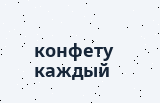конфету каждый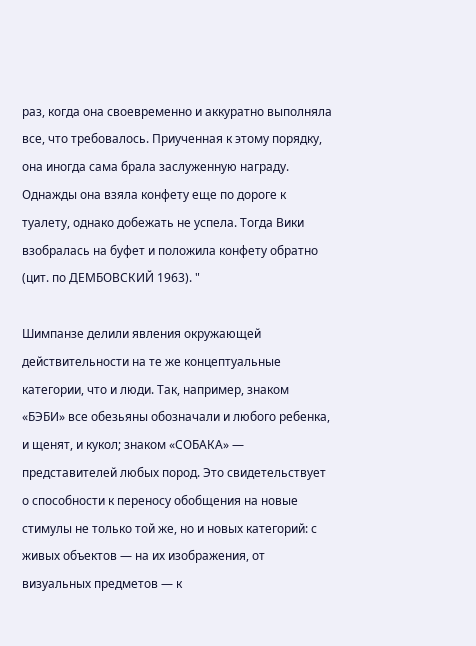раз, когда она своевременно и аккуратно выполняла все, что требовалось. Приученная к этому порядку, она иногда сама брала заслуженную награду. Однажды она взяла конфету еще по дороге к туалету, однако добежать не успела. Тогда Вики взобралась на буфет и положила конфету обратно (цит. по ДЕМБОВСКИЙ 1963). "

Шимпанзе делили явления окружающей действительности на те же концептуальные категории, что и люди. Так, например, знаком «БЭБИ» все обезьяны обозначали и любого ребенка, и щенят, и кукол; знаком «СОБАКА» — представителей любых пород. Это свидетельствует о способности к переносу обобщения на новые стимулы не только той же, но и новых категорий: с живых объектов — на их изображения, от визуальных предметов — к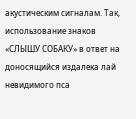акустическим сигналам. Так, использование знаков «СЛЫШУ СОБАКУ» в ответ на доносящийся издалека лай невидимого пса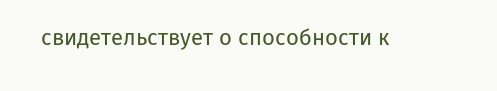свидетельствует о способности к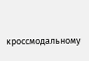кроссмодальному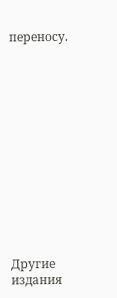переносу.














Другие издания